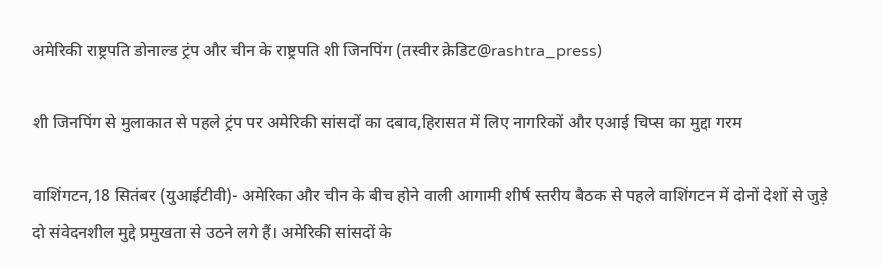अमेरिकी राष्ट्रपति डोनाल्ड ट्रंप और चीन के राष्ट्रपति शी जिनपिंग (तस्वीर क्रेडिट@rashtra_press)

शी जिनपिंग से मुलाकात से पहले ट्रंप पर अमेरिकी सांसदों का दबाव,हिरासत में लिए नागरिकों और एआई चिप्स का मुद्दा गरम

वाशिंगटन,18 सितंबर (युआईटीवी)- अमेरिका और चीन के बीच होने वाली आगामी शीर्ष स्तरीय बैठक से पहले वाशिंगटन में दोनों देशों से जुड़े दो संवेदनशील मुद्दे प्रमुखता से उठने लगे हैं। अमेरिकी सांसदों के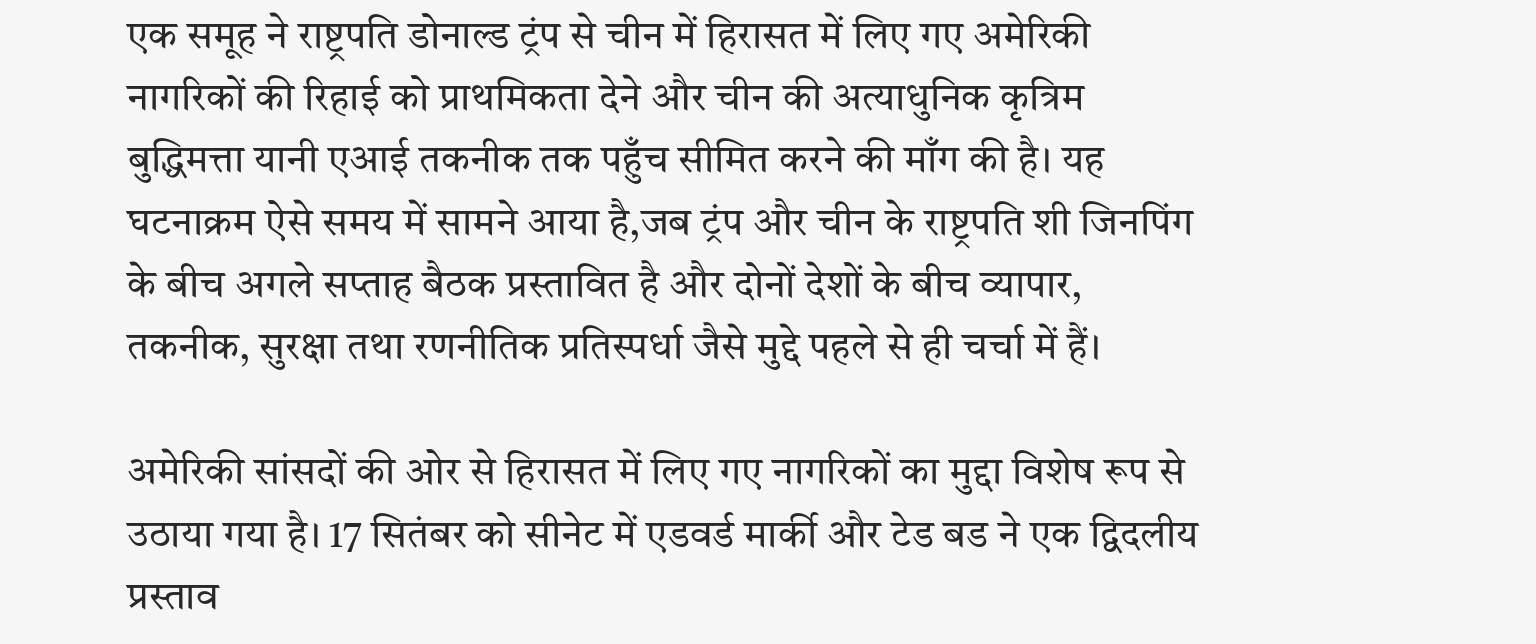एक समूह ने राष्ट्रपति डोनाल्ड ट्रंप से चीन में हिरासत में लिए गए अमेरिकी नागरिकों की रिहाई को प्राथमिकता देने और चीन की अत्याधुनिक कृत्रिम बुद्धिमत्ता यानी एआई तकनीक तक पहुँच सीमित करने की माँग की है। यह घटनाक्रम ऐसे समय में सामने आया है,जब ट्रंप और चीन के राष्ट्रपति शी जिनपिंग के बीच अगले सप्ताह बैठक प्रस्तावित है और दोनों देशों के बीच व्यापार, तकनीक, सुरक्षा तथा रणनीतिक प्रतिस्पर्धा जैसे मुद्दे पहले से ही चर्चा में हैं।

अमेरिकी सांसदों की ओर से हिरासत में लिए गए नागरिकों का मुद्दा विशेष रूप से उठाया गया है। 17 सितंबर को सीनेट में एडवर्ड मार्की और टेड बड ने एक द्विदलीय प्रस्ताव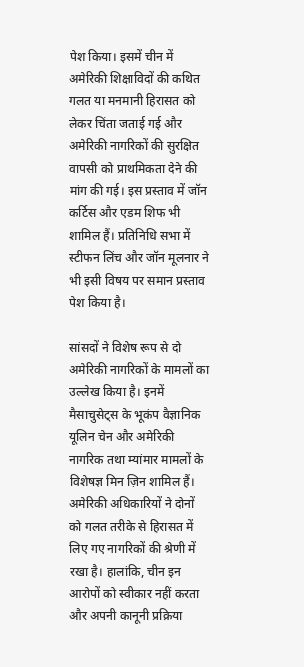पेश किया। इसमें चीन में अमेरिकी शिक्षाविदों की कथित गलत या मनमानी हिरासत को लेकर चिंता जताई गई और अमेरिकी नागरिकों की सुरक्षित वापसी को प्राथमिकता देने की मांग की गई। इस प्रस्ताव में जॉन कर्टिस और एडम शिफ भी शामिल हैं। प्रतिनिधि सभा में स्टीफन लिंच और जॉन मूलनार ने भी इसी विषय पर समान प्रस्ताव पेश किया है।

सांसदों ने विशेष रूप से दो अमेरिकी नागरिकों के मामलों का उल्लेख किया है। इनमें मैसाचुसेट्स के भूकंप वैज्ञानिक यूलिन चेन और अमेरिकी नागरिक तथा म्यांमार मामलों के विशेषज्ञ मिन ज़िन शामिल हैं। अमेरिकी अधिकारियों ने दोनों को गलत तरीके से हिरासत में लिए गए नागरिकों की श्रेणी में रखा है। हालांकि, चीन इन आरोपों को स्वीकार नहीं करता और अपनी कानूनी प्रक्रिया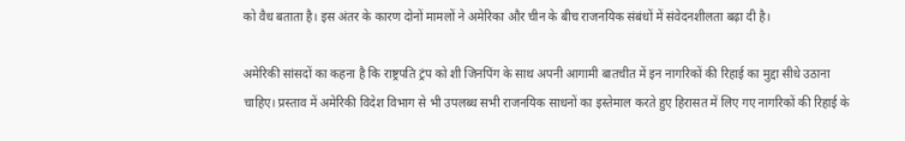को वैध बताता है। इस अंतर के कारण दोनों मामलों ने अमेरिका और चीन के बीच राजनयिक संबंधों में संवेदनशीलता बढ़ा दी है।

अमेरिकी सांसदों का कहना है कि राष्ट्रपति ट्रंप को शी जिनपिंग के साथ अपनी आगामी बातचीत में इन नागरिकों की रिहाई का मुद्दा सीधे उठाना चाहिए। प्रस्ताव में अमेरिकी विदेश विभाग से भी उपलब्ध सभी राजनयिक साधनों का इस्तेमाल करते हुए हिरासत में लिए गए नागरिकों की रिहाई के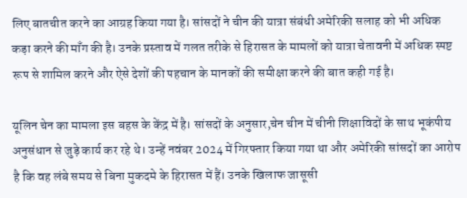लिए बातचीत करने का आग्रह किया गया है। सांसदों ने चीन की यात्रा संबंधी अमेरिकी सलाह को भी अधिक कड़ा करने की माँग की है। उनके प्रस्ताव में गलत तरीके से हिरासत के मामलों को यात्रा चेतावनी में अधिक स्पष्ट रूप से शामिल करने और ऐसे देशों की पहचान के मानकों की समीक्षा करने की बात कही गई है।

यूलिन चेन का मामला इस बहस के केंद्र में है। सांसदों के अनुसार,चेन चीन में चीनी शिक्षाविदों के साथ भूकंपीय अनुसंधान से जुड़े कार्य कर रहे थे। उन्हें नवंबर 2024 में गिरफ्तार किया गया था और अमेरिकी सांसदों का आरोप है कि वह लंबे समय से बिना मुकदमे के हिरासत में हैं। उनके खिलाफ जासूसी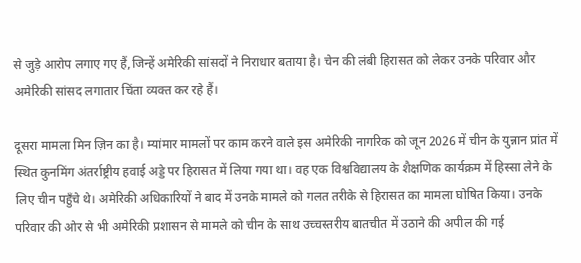से जुड़े आरोप लगाए गए हैं,जिन्हें अमेरिकी सांसदों ने निराधार बताया है। चेन की लंबी हिरासत को लेकर उनके परिवार और अमेरिकी सांसद लगातार चिंता व्यक्त कर रहे हैं।

दूसरा मामला मिन ज़िन का है। म्यांमार मामलों पर काम करने वाले इस अमेरिकी नागरिक को जून 2026 में चीन के युन्नान प्रांत में स्थित कुनमिंग अंतर्राष्ट्रीय हवाई अड्डे पर हिरासत में लिया गया था। वह एक विश्वविद्यालय के शैक्षणिक कार्यक्रम में हिस्सा लेने के लिए चीन पहुँचे थे। अमेरिकी अधिकारियों ने बाद में उनके मामले को गलत तरीके से हिरासत का मामला घोषित किया। उनके परिवार की ओर से भी अमेरिकी प्रशासन से मामले को चीन के साथ उच्चस्तरीय बातचीत में उठाने की अपील की गई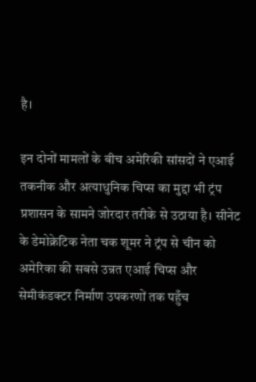है।

इन दोनों मामलों के बीच अमेरिकी सांसदों ने एआई तकनीक और अत्याधुनिक चिप्स का मुद्दा भी ट्रंप प्रशासन के सामने जोरदार तरीके से उठाया है। सीनेट के डेमोक्रेटिक नेता चक शूमर ने ट्रंप से चीन को अमेरिका की सबसे उन्नत एआई चिप्स और सेमीकंडक्टर निर्माण उपकरणों तक पहुँच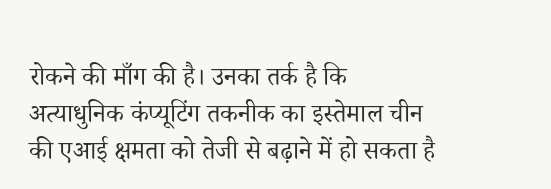रोकने की माँग की है। उनका तर्क है कि अत्याधुनिक कंप्यूटिंग तकनीक का इस्तेमाल चीन की एआई क्षमता को तेजी से बढ़ाने में हो सकता है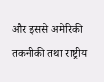और इससे अमेरिकी तकनीकी तथा राष्ट्रीय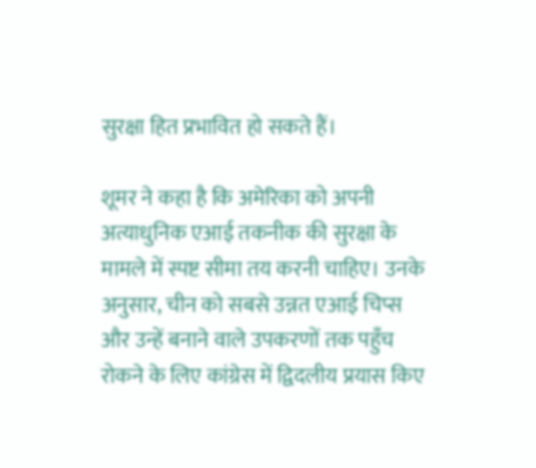सुरक्षा हित प्रभावित हो सकते हैं।

शूमर ने कहा है कि अमेरिका को अपनी अत्याधुनिक एआई तकनीक की सुरक्षा के मामले में स्पष्ट सीमा तय करनी चाहिए। उनके अनुसार, चीन को सबसे उन्नत एआई चिप्स और उन्हें बनाने वाले उपकरणों तक पहुँच रोकने के लिए कांग्रेस में द्विदलीय प्रयास किए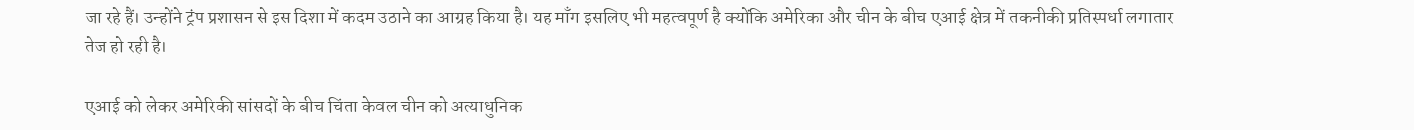जा रहे हैं। उन्होंने ट्रंप प्रशासन से इस दिशा में कदम उठाने का आग्रह किया है। यह माँग इसलिए भी महत्वपूर्ण है क्योंकि अमेरिका और चीन के बीच एआई क्षेत्र में तकनीकी प्रतिस्पर्धा लगातार तेज हो रही है।

एआई को लेकर अमेरिकी सांसदों के बीच चिंता केवल चीन को अत्याधुनिक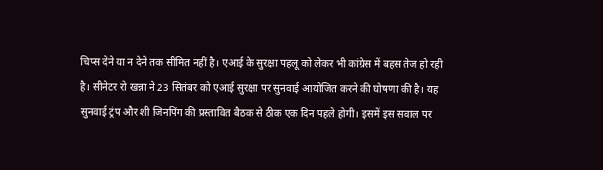चिप्स देने या न देने तक सीमित नहीं है। एआई के सुरक्षा पहलू को लेकर भी कांग्रेस में बहस तेज हो रही है। सीनेटर रो खन्ना ने 23 सितंबर को एआई सुरक्षा पर सुनवाई आयोजित करने की घोषणा की है। यह सुनवाई ट्रंप और शी जिनपिंग की प्रस्तावित बैठक से ठीक एक दिन पहले होगी। इसमें इस सवाल पर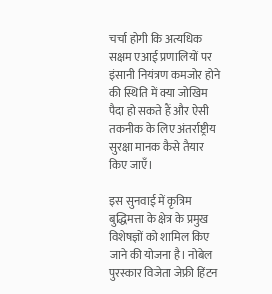चर्चा होगी कि अत्यधिक सक्षम एआई प्रणालियों पर इंसानी नियंत्रण कमजोर होने की स्थिति में क्या जोखिम पैदा हो सकते हैं और ऐसी तकनीक के लिए अंतर्राष्ट्रीय सुरक्षा मानक कैसे तैयार किए जाएँ।

इस सुनवाई में कृत्रिम बुद्धिमत्ता के क्षेत्र के प्रमुख विशेषज्ञों को शामिल किए जाने की योजना है। नोबेल पुरस्कार विजेता जेफ्री हिंटन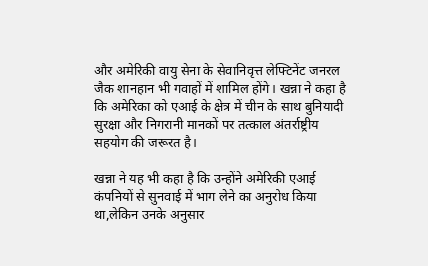और अमेरिकी वायु सेना के सेवानिवृत्त लेफ्टिनेंट जनरल जैक शानहान भी गवाहों में शामिल होंगे। खन्ना ने कहा है कि अमेरिका को एआई के क्षेत्र में चीन के साथ बुनियादी सुरक्षा और निगरानी मानकों पर तत्काल अंतर्राष्ट्रीय सहयोग की जरूरत है।

खन्ना ने यह भी कहा है कि उन्होंने अमेरिकी एआई कंपनियों से सुनवाई में भाग लेने का अनुरोध किया था,लेकिन उनके अनुसार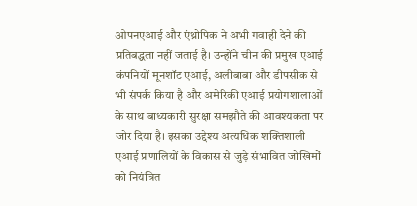ओपनएआई और एंथ्रोपिक ने अभी गवाही देने की प्रतिबद्धता नहीं जताई है। उन्होंने चीन की प्रमुख एआई कंपनियों मूनशॉट एआई, अलीबाबा और डीपसीक से भी संपर्क किया है और अमेरिकी एआई प्रयोगशालाओं के साथ बाध्यकारी सुरक्षा समझौते की आवश्यकता पर जोर दिया है। इसका उद्देश्य अत्यधिक शक्तिशाली एआई प्रणालियों के विकास से जुड़े संभावित जोखिमों को नियंत्रित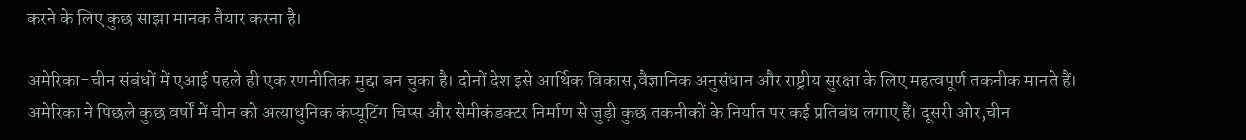करने के लिए कुछ साझा मानक तैयार करना है।

अमेरिका-चीन संबंधों में एआई पहले ही एक रणनीतिक मुद्दा बन चुका है। दोनों देश इसे आर्थिक विकास,वैज्ञानिक अनुसंधान और राष्ट्रीय सुरक्षा के लिए महत्वपूर्ण तकनीक मानते हैं। अमेरिका ने पिछले कुछ वर्षों में चीन को अत्याधुनिक कंप्यूटिंग चिप्स और सेमीकंडक्टर निर्माण से जुड़ी कुछ तकनीकों के निर्यात पर कई प्रतिबंध लगाए हैं। दूसरी ओर,चीन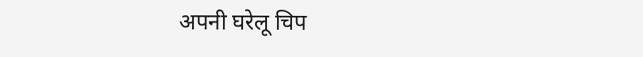अपनी घरेलू चिप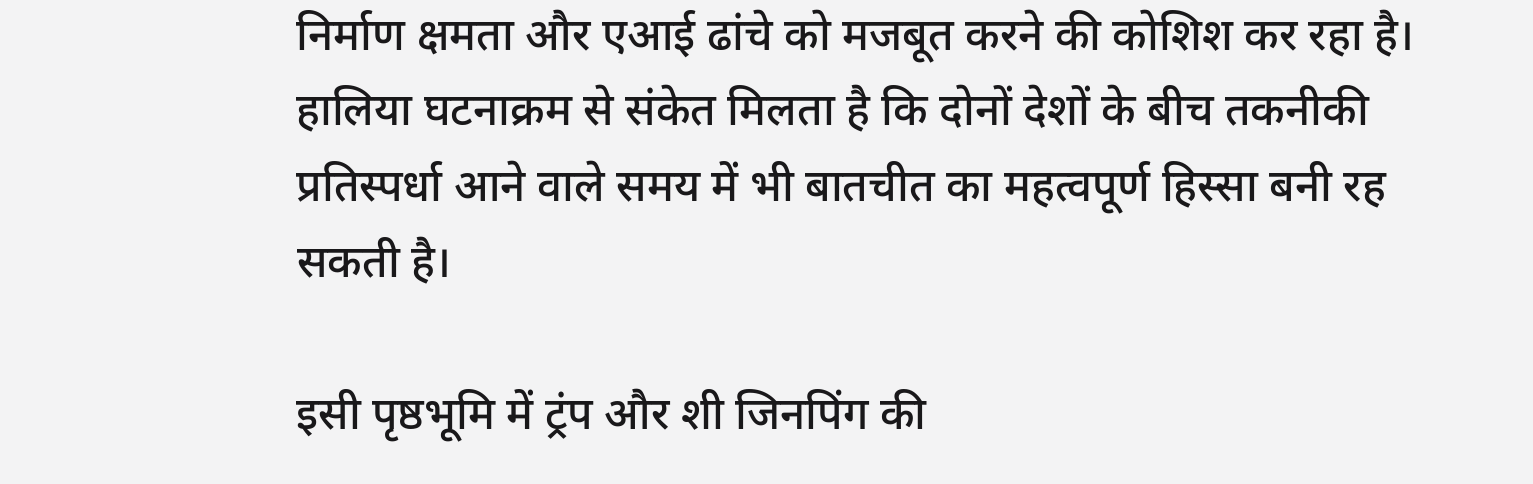निर्माण क्षमता और एआई ढांचे को मजबूत करने की कोशिश कर रहा है। हालिया घटनाक्रम से संकेत मिलता है कि दोनों देशों के बीच तकनीकी प्रतिस्पर्धा आने वाले समय में भी बातचीत का महत्वपूर्ण हिस्सा बनी रह सकती है।

इसी पृष्ठभूमि में ट्रंप और शी जिनपिंग की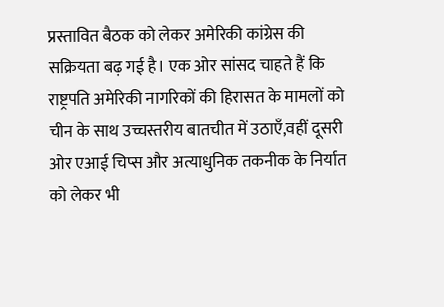प्रस्तावित बैठक को लेकर अमेरिकी कांग्रेस की सक्रियता बढ़ गई है। एक ओर सांसद चाहते हैं कि राष्ट्रपति अमेरिकी नागरिकों की हिरासत के मामलों को चीन के साथ उच्चस्तरीय बातचीत में उठाएँ,वहीं दूसरी ओर एआई चिप्स और अत्याधुनिक तकनीक के निर्यात को लेकर भी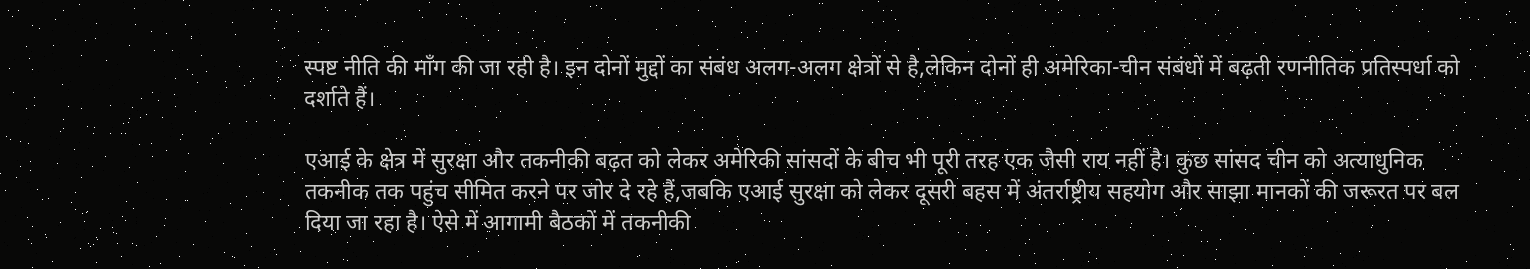स्पष्ट नीति की माँग की जा रही है। इन दोनों मुद्दों का संबंध अलग-अलग क्षेत्रों से है,लेकिन दोनों ही अमेरिका-चीन संबंधों में बढ़ती रणनीतिक प्रतिस्पर्धा को दर्शाते हैं।

एआई के क्षेत्र में सुरक्षा और तकनीकी बढ़त को लेकर अमेरिकी सांसदों के बीच भी पूरी तरह एक जैसी राय नहीं है। कुछ सांसद चीन को अत्याधुनिक तकनीक तक पहुंच सीमित करने पर जोर दे रहे हैं,जबकि एआई सुरक्षा को लेकर दूसरी बहस में अंतर्राष्ट्रीय सहयोग और साझा मानकों की जरूरत पर बल दिया जा रहा है। ऐसे में आगामी बैठकों में तकनीकी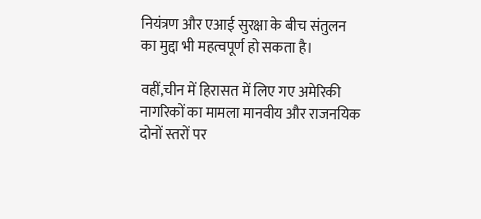नियंत्रण और एआई सुरक्षा के बीच संतुलन का मुद्दा भी महत्वपूर्ण हो सकता है।

वहीं,चीन में हिरासत में लिए गए अमेरिकी नागरिकों का मामला मानवीय और राजनयिक दोनों स्तरों पर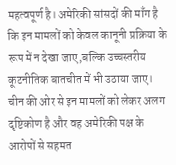महत्वपूर्ण है। अमेरिकी सांसदों की माँग है कि इन मामलों को केवल कानूनी प्रक्रिया के रूप में न देखा जाए,बल्कि उच्चस्तरीय कूटनीतिक बातचीत में भी उठाया जाए। चीन की ओर से इन मामलों को लेकर अलग दृष्टिकोण है और वह अमेरिकी पक्ष के आरोपों से सहमत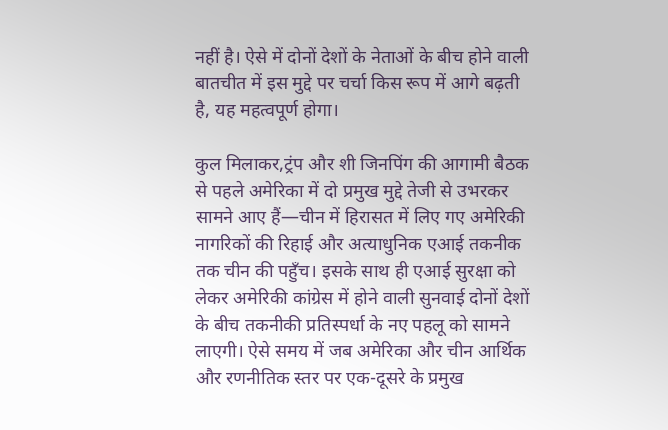नहीं है। ऐसे में दोनों देशों के नेताओं के बीच होने वाली बातचीत में इस मुद्दे पर चर्चा किस रूप में आगे बढ़ती है, यह महत्वपूर्ण होगा।

कुल मिलाकर,ट्रंप और शी जिनपिंग की आगामी बैठक से पहले अमेरिका में दो प्रमुख मुद्दे तेजी से उभरकर सामने आए हैं—चीन में हिरासत में लिए गए अमेरिकी नागरिकों की रिहाई और अत्याधुनिक एआई तकनीक तक चीन की पहुँच। इसके साथ ही एआई सुरक्षा को लेकर अमेरिकी कांग्रेस में होने वाली सुनवाई दोनों देशों के बीच तकनीकी प्रतिस्पर्धा के नए पहलू को सामने लाएगी। ऐसे समय में जब अमेरिका और चीन आर्थिक और रणनीतिक स्तर पर एक-दूसरे के प्रमुख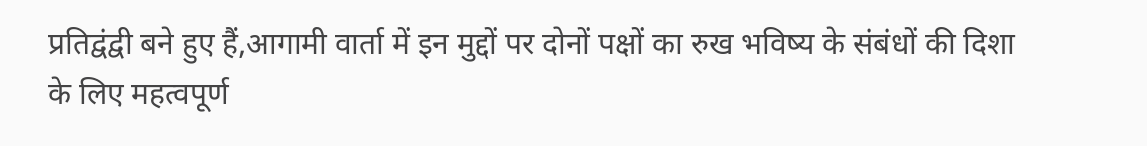प्रतिद्वंद्वी बने हुए हैं,आगामी वार्ता में इन मुद्दों पर दोनों पक्षों का रुख भविष्य के संबंधों की दिशा के लिए महत्वपूर्ण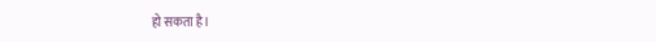हो सकता है।